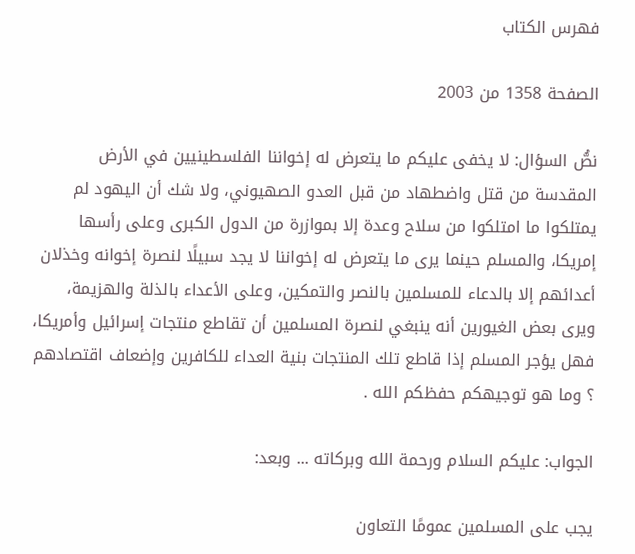فهرس الكتاب

الصفحة 1358 من 2003

نصُّ السؤال: لا يخفى عليكم ما يتعرض له إخواننا الفلسطينيين في الأرض المقدسة من قتل واضطهاد من قبل العدو الصهيوني، ولا شك أن اليهود لم يمتلكوا ما امتلكوا من سلاح وعدة إلا بموازرة من الدول الكبرى وعلى رأسها إمريكا، والمسلم حينما يرى ما يتعرض له إخواننا لا يجد سبيلًا لنصرة إخوانه وخذلان أعدائهم إلا بالدعاء للمسلمين بالنصر والتمكين، وعلى الأعداء بالذلة والهزيمة، ويرى بعض الغيورين أنه ينبغي لنصرة المسلمين أن تقاطع منتجات إسرائيل وأمريكا، فهل يؤجر المسلم إذا قاطع تلك المنتجات بنية العداء للكافرين وإضعاف اقتصادهم ؟ وما هو توجيهكم حفظكم الله .

الجواب: عليكم السلام ورحمة الله وبركاته ... وبعد:

يجب على المسلمين عمومًا التعاون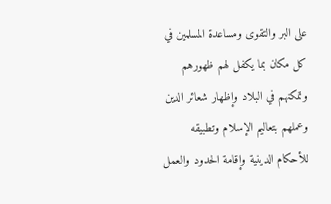على البر والتقوى ومساعدة المسلمين في كل مكان بما يكفل لهم ظهورهم وتمكنهم في البلاد وإظهار شعائر الدين وعملهم بتعاليم الإسلام وتطبيقه للأحكام الدينية وإقامة الحدود والعمل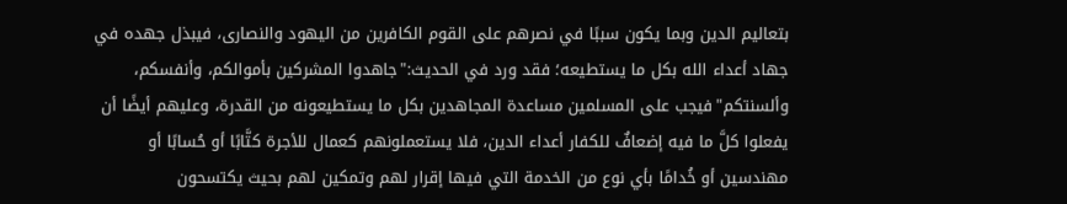بتعاليم الدين وبما يكون سببًا في نصرهم على القوم الكافرين من اليهود والنصارى، فيبذل جهده في جهاد أعداء الله بكل ما يستطيعه؛ فقد ورد في الحديث:"جاهدوا المشركين بأموالكم، وأنفسكم، وألسنتكم"فيجب على المسلمين مساعدة المجاهدين بكل ما يستطيعونه من القدرة، وعليهم أيضًا أن يفعلوا كلَّ ما فيه إضعافٌ للكفار أعداء الدين، فلا يستعملونهم كعمال للأجرة كتَّابًا أو حُسابًا أو مهندسين أو خُدامًا بأي نوع من الخدمة التي فيها إقرار لهم وتمكين لهم بحيث يكتسحون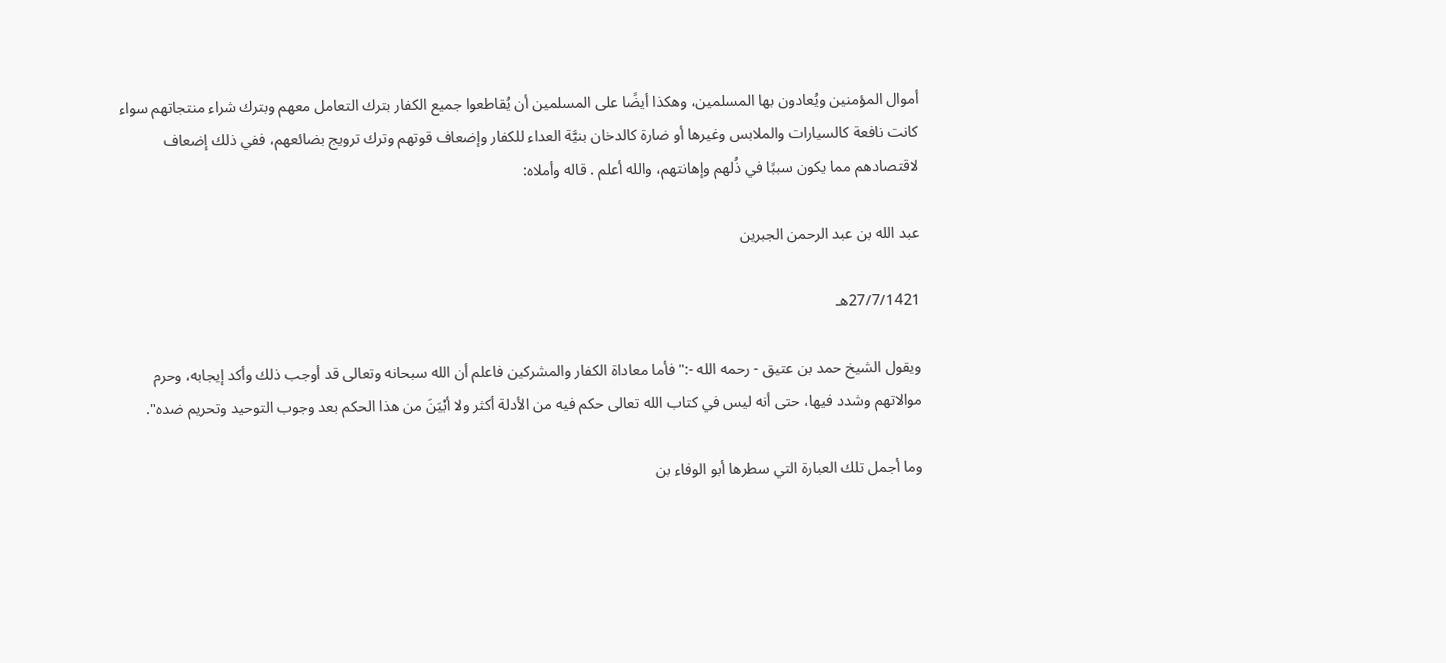أموال المؤمنين ويُعادون بها المسلمين، وهكذا أيضًا على المسلمين أن يُقاطعوا جميع الكفار بترك التعامل معهم وبترك شراء منتجاتهم سواء كانت نافعة كالسيارات والملابس وغيرها أو ضارة كالدخان بنيَّة العداء للكفار وإضعاف قوتهم وترك ترويج بضائعهم، ففي ذلك إضعاف لاقتصادهم مما يكون سببًا في ذُلهم وإهانتهم، والله أعلم . قاله وأملاه:

عبد الله بن عبد الرحمن الجبرين

27/7/1421هـ

ويقول الشيخ حمد بن عتيق - رحمه الله -:"فأما معاداة الكفار والمشركين فاعلم أن الله سبحانه وتعالى قد أوجب ذلك وأكد إيجابه، وحرم موالاتهم وشدد فيها، حتى أنه ليس في كتاب الله تعالى حكم فيه من الأدلة أكثر ولا أبْيَنَ من هذا الحكم بعد وجوب التوحيد وتحريم ضده".

وما أجمل تلك العبارة التي سطرها أبو الوفاء بن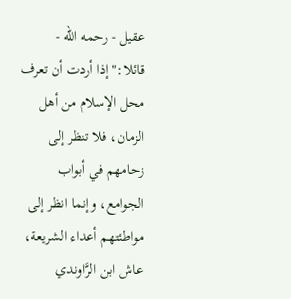عقيل - رحمه الله - قائلا:"إذا أردت أن تعرف محل الإسلام من أهل الزمان، فلا تنظر إلى زحامهم في أبواب الجوامع، وإنما انظر إلى مواطئتهم أعداء الشريعة، عاش ابن الرَّاوندي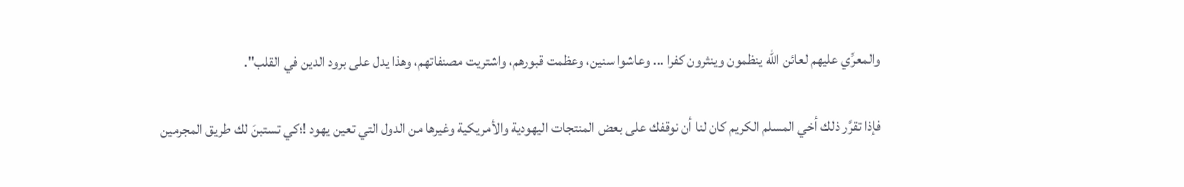والمعرِّي عليهم لعائن الله ينظمون وينثرون كفرا ... وعاشوا سنين، وعظمت قبورهم، واشتريت مصنفاتهم، وهذا يدل على برود الدين في القلب".

فإذا تقرَّر ذلك أخي المسلم الكريم كان لنا أن نوقفك على بعض المنتجات اليهودية والأمريكية وغيرها من الدول التي تعين يهود !؛كي تستبنَ لك طريق المجرمين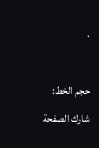.

حجم الخط:
شارك الصفحة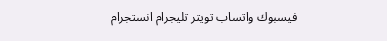فيسبوك واتساب تويتر تليجرام انستجرام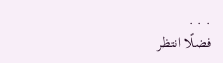. . .
فضلًا انتظر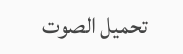تحميل الصوت